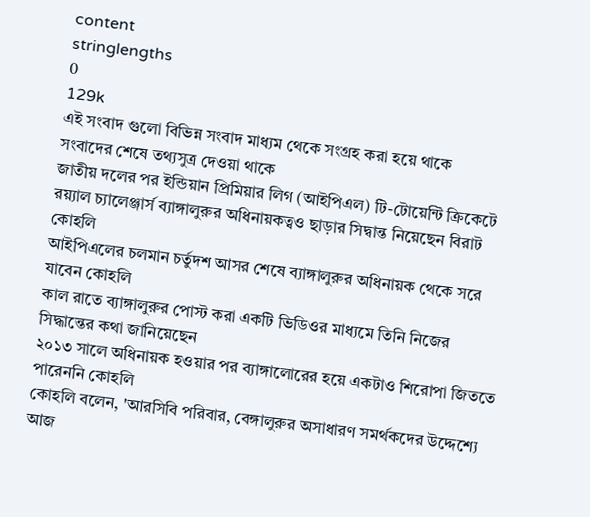content
stringlengths
0
129k
এই সংবাদ গুলো বিভিন্ন সংবাদ মাধ্যম থেকে সংগ্রহ করা হয়ে থাকে
সংবাদের শেষে তথ্যসুত্র দেওয়া থাকে
জাতীয় দলের পর ইন্ডিয়ান প্রিমিয়ার লিগ (আইপিএল) টি-টোয়েন্টি ক্রিকেটে রয়্যাল চ্যালেঞ্জার্স ব্যাঙ্গালুরুর অধিনায়কত্বও ছাড়ার সিদ্বান্ত নিয়েছেন বিরাট কোহলি
আইপিএলের চলমান চর্তুদশ আসর শেষে ব্যাঙ্গালুরুর অধিনায়ক থেকে সরে যাবেন কোহলি
কাল রাতে ব্যাঙ্গালুরুর পোস্ট করা একটি ভিডিওর মাধ্যমে তিনি নিজের সিদ্ধান্তের কথা জানিয়েছেন
২০১৩ সালে অধিনায়ক হওয়ার পর ব্যাঙ্গালোরের হয়ে একটাও শিরোপা জিততে পারেননি কোহলি
কোহলি বলেন, 'আরসিবি পরিবার, বেঙ্গালুরুর অসাধারণ সমর্থকদের উদ্দেশ্যে আজ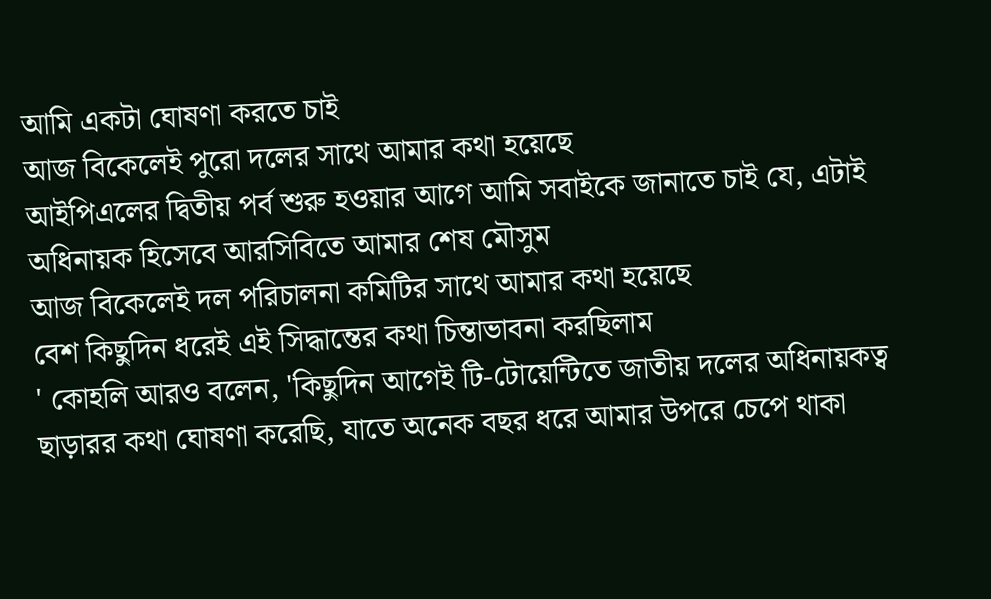আমি একটা ঘোষণা করতে চাই
আজ বিকেলেই পুরো দলের সাথে আমার কথা হয়েছে
আইপিএলের দ্বিতীয় পর্ব শুরু হওয়ার আগে আমি সবাইকে জানাতে চাই যে, এটাই অধিনায়ক হিসেবে আরসিবিতে আমার শেষ মৌসুম
আজ বিকেলেই দল পরিচালনা কমিটির সাথে আমার কথা হয়েছে
বেশ কিছুদিন ধরেই এই সিদ্ধান্তের কথা চিন্তাভাবনা করছিলাম
' কোহলি আরও বলেন, 'কিছুদিন আগেই টি-টোয়েন্টিতে জাতীয় দলের অধিনায়কত্ব ছাড়ারর কথা ঘোষণা করেছি, যাতে অনেক বছর ধরে আমার উপরে চেপে থাকা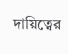দায়িত্বের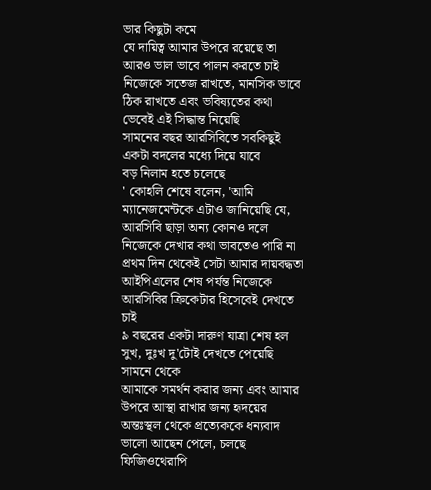ভার কিছুটা কমে
যে দায়িত্ব আমার উপরে রয়েছে তা আরও ভাল ভাবে পালন করতে চাই
নিজেকে সতেজ রাখতে, মানসিক ভাবে ঠিক রাখতে এবং ভবিষ্যতের কথা ভেবেই এই সিদ্ধান্ত নিয়েছি
সামনের বছর আরসিবিতে সবকিছুই একটা বদলের মধ্যে দিয়ে যাবে
বড় নিলাম হতে চলেছে
' কোহলি শেষে বলেন, 'আমি ম্যানেজমেন্টকে এটাও জানিয়েছি যে, আরসিবি ছাড়া অন্য কোনও দলে নিজেকে দেখার কথা ভাবতেও পারি না
প্রথম দিন থেকেই সেটা আমার দায়বদ্ধতা
আইপিএলের শেষ পর্যন্ত নিজেকে আরসিবির ক্রিকেটার হিসেবেই দেখতে চাই
৯ বছরের একটা দারুণ যাত্রা শেষ হল
সুখ, দুঃখ দু'টোই দেখতে পেয়েছি সামনে থেকে
আমাকে সমর্থন করার জন্য এবং আমার উপরে আস্থা রাখার জন্য হৃদয়ের অন্তঃস্থল থেকে প্রত্যেককে ধন্যবাদ
ভালো আছেন পেলে, চলছে ফিজিওথেরাপি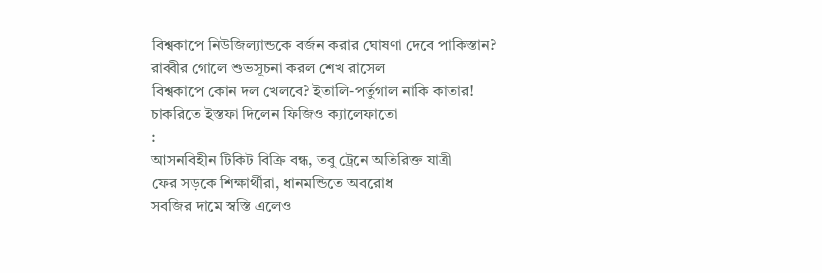বিশ্বকাপে নিউজিল্যান্ডকে বর্জন করার ঘোষণা দেবে পাকিস্তান?
রাব্বীর গোলে শুভসূচনা করল শেখ রাসেল
বিশ্বকাপে কোন দল খেলবে? ইতালি-পর্তুগাল নাকি কাতার!
চাকরিতে ইস্তফা দিলেন ফিজিও ক্যালেফাতো
:
আসনবিহীন টিকিট বিক্রি বন্ধ, তবু ট্রেনে অতিরিক্ত যাত্রী
ফের সড়কে শিক্ষার্থীরা, ধানমন্ডিতে অবরোধ
সবজির দামে স্বস্তি এলেও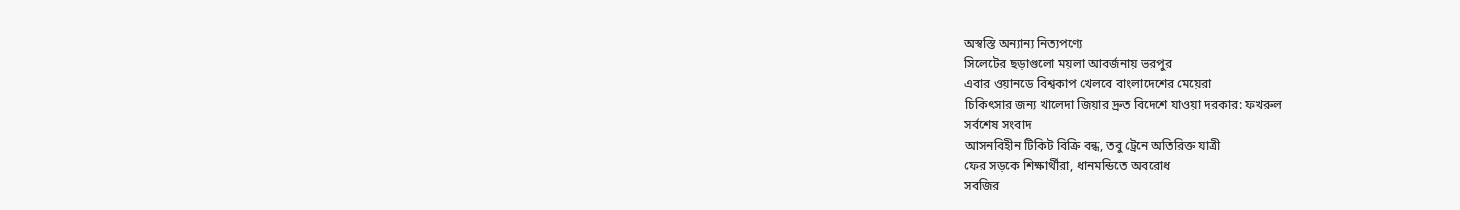অস্বস্তি অন্যান্য নিত্যপণ্যে
সিলেটের ছড়াগুলো ময়লা আবর্জনায় ভরপুর
এবার ওয়ানডে বিশ্বকাপ খেলবে বাংলাদেশের মেয়েরা
চিকিৎসার জন্য খালেদা জিয়ার দ্রুত বিদেশে যাওয়া দরকার: ফখরুল
সর্বশেষ সংবাদ
আসনবিহীন টিকিট বিক্রি বন্ধ, তবু ট্রেনে অতিরিক্ত যাত্রী
ফের সড়কে শিক্ষার্থীরা, ধানমন্ডিতে অবরোধ
সবজির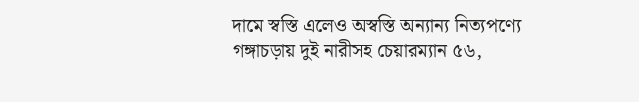দামে স্বস্তি এলেও অস্বস্তি অন্যান্য নিত্যপণ্যে
গঙ্গাচড়ায় দুই নারীসহ চেয়ারম্যান ৫৬,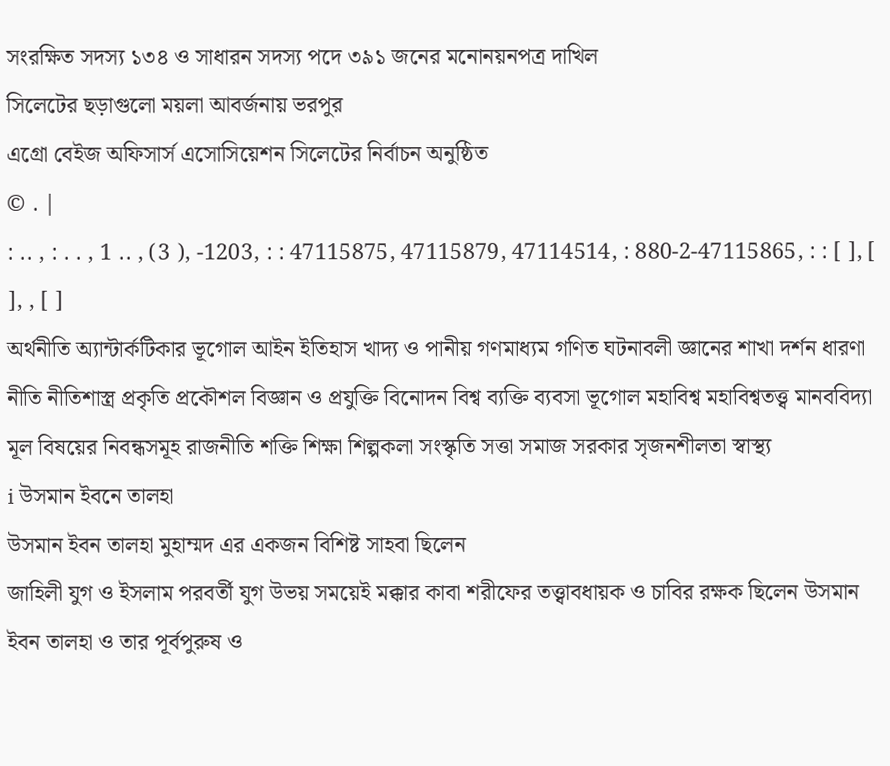সংরক্ষিত সদস্য ১৩৪ ও সাধারন সদস্য পদে ৩৯১ জনের মনোনয়নপত্র দাখিল
সিলেটের ছড়াগুলো ময়লা আবর্জনায় ভরপুর
এগ্রো বেইজ অফিসার্স এসোসিয়েশন সিলেটের নির্বাচন অনুষ্ঠিত
© . |
: .. , : . . , 1 .. , (3 ), -1203, : : 47115875, 47115879, 47114514, : 880-2-47115865, : : [ ], [ ], , [ ]
অর্থনীতি অ্যান্টার্কটিকার ভূগোল আইন ইতিহাস খাদ্য ও পানীয় গণমাধ্যম গণিত ঘটনাবলী জ্ঞানের শাখা দর্শন ধারণা নীতি নীতিশাস্ত্র প্রকৃতি প্রকৌশল বিজ্ঞান ও প্রযুক্তি বিনোদন বিশ্ব ব্যক্তি ব্যবসা ভূগোল মহাবিশ্ব মহাবিশ্বতত্ত্ব মানববিদ্যা মূল বিষয়ের নিবন্ধসমূহ রাজনীতি শক্তি শিক্ষা শিল্পকলা সংস্কৃতি সত্তা সমাজ সরকার সৃজনশীলতা স্বাস্থ্য
i উসমান ইবনে তালহা
উসমান ইবন তালহা মুহাম্মদ এর একজন বিশিষ্ট সাহবা ছিলেন
জাহিলী যুগ ও ইসলাম পরবর্তী যুগ উভয় সময়েই মক্কার কাবা শরীফের তত্ত্বাবধায়ক ও চাবির রক্ষক ছিলেন উসমান ইবন তালহা ও তার পূর্বপুরুষ ও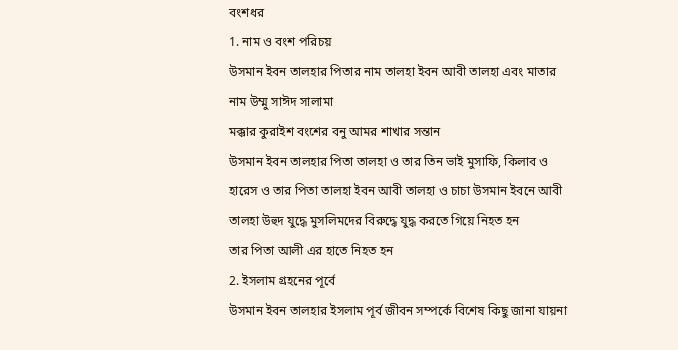বংশধর
1. নাম ও বংশ পরিচয়
উসমান ইবন তালহার পিতার নাম তালহা ইবন আবী তালহা এবং মাতার নাম উম্মু সাঈদ সালামা
মক্কার কুরাইশ বংশের বনু আমর শাখার সন্তান
উসমান ইবন তালহার পিতা তালহা ও তার তিন ভাই মুসাফি, কিলাব ও হারেস ও তার পিতা তালহা ইবন আবী তালহা ও চাচা উসমান ইবনে আবী তালহা উহুদ যুদ্ধে মুসলিমদের বিরুদ্ধে যুদ্ধ করতে গিয়ে নিহত হন
তার পিতা আলী এর হাতে নিহত হন
2. ইসলাম গ্রহনের পূর্বে
উসমান ইবন তালহার ইসলাম পূর্ব জীবন সম্পর্কে বিশেষ কিছু জানা যায়না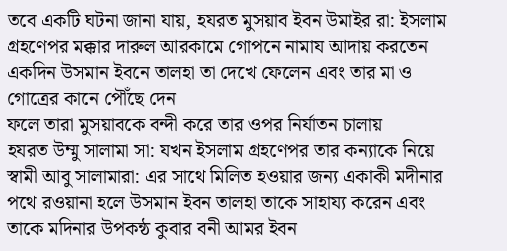তবে একটি ঘটনা জানা যায়, হযরত মুসয়াব ইবন উমাইর রা: ইসলাম গ্রহণেপর মক্কার দারুল আরকামে গোপনে নামায আদায় করতেন
একদিন উসমান ইবনে তালহা তা দেখে ফেলেন এবং তার মা ও গোত্রের কানে পৌঁছে দেন
ফলে তারা মুসয়াবকে বন্দী করে তার ওপর নির্যাতন চালায়
হযরত উম্মু সালামা সা: যখন ইসলাম গ্রহণেপর তার কন্যাকে নিয়ে স্বামী আবু সালামারা: এর সাথে মিলিত হওয়ার জন্য একাকী মদীনার পথে রওয়ানা হলে উসমান ইবন তালহা তাকে সাহায্য করেন এবং তাকে মদিনার উপকন্ঠ কুবার বনী আমর ইবন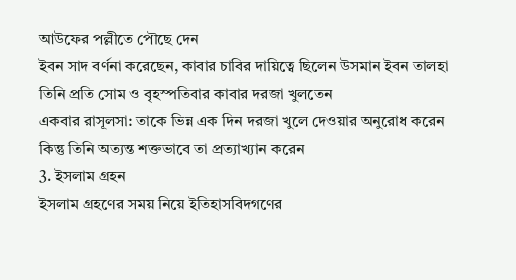আউফের পল্লীতে পৌছে দেন
ইবন সাদ বর্ণনা করেছেন, কাবার চাবির দায়িত্বে ছিলেন উসমান ইবন তালহা
তিনি প্রতি সোম ও বৃহস্পতিবার কাবার দরজা খুলতেন
একবার রাসূলসা: তাকে ভিন্ন এক দিন দরজা খুলে দেওয়ার অনুরোধ করেন
কিন্তু তিনি অত্যন্ত শক্তভাবে তা প্রত্যাখ্যান করেন
3. ইসলাম গ্রহন
ইসলাম গ্রহণের সময় নিয়ে ইতিহাসবিদগণের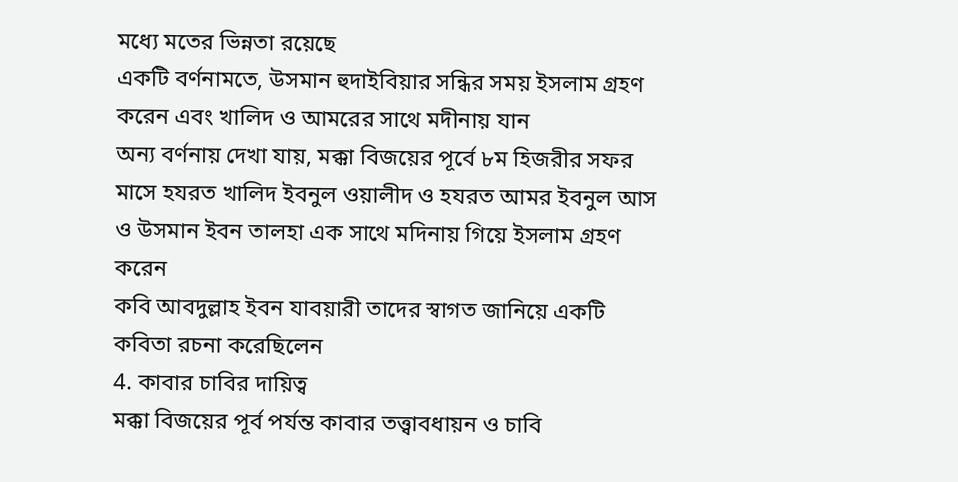মধ্যে মতের ভিন্নতা রয়েছে
একটি বর্ণনামতে, উসমান হুদাইবিয়ার সন্ধির সময় ইসলাম গ্রহণ করেন এবং খালিদ ও আমরের সাথে মদীনায় যান
অন্য বর্ণনায় দেখা যায়, মক্কা বিজয়ের পূর্বে ৮ম হিজরীর সফর মাসে হযরত খালিদ ইবনুল ওয়ালীদ ও হযরত আমর ইবনুল আস ও উসমান ইবন তালহা এক সাথে মদিনায় গিয়ে ইসলাম গ্রহণ করেন
কবি আবদুল্লাহ ইবন যাবয়ারী তাদের স্বাগত জানিয়ে একটি কবিতা রচনা করেছিলেন
4. কাবার চাবির দায়িত্ব
মক্কা বিজয়ের পূর্ব পর্যন্ত কাবার তত্ত্বাবধায়ন ও চাবি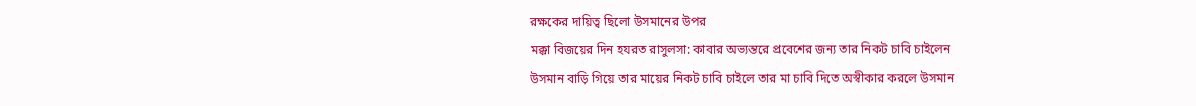রক্ষকের দায়িত্ব ছিলো উসমানের উপর
মক্কা বিজয়ের দিন হযরত রাসুলসা: কাবার অভ্যন্তরে প্রবেশের জন্য তার নিকট চাবি চাইলেন
উসমান বাড়ি গিয়ে তার মায়ের নিকট চাবি চাইলে তার মা চাবি দিতে অস্বীকার করলে উসমান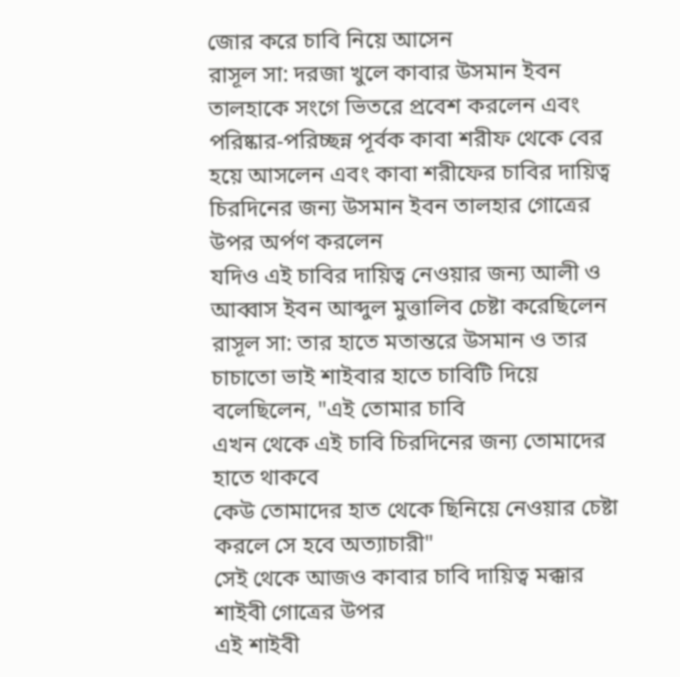জোর করে চাবি নিয়ে আসেন
রাসূল সা: দরজা খুলে কাবার উসমান ইবন তালহাকে সংগে ভিতরে প্রবেশ করলেন এবং পরিষ্কার-পরিচ্ছন্ন পূর্বক কাবা শরীফ থেকে বের হয়ে আসলেন এবং কাবা শরীফের চাবির দায়িত্ব চিরদিনের জন্য উসমান ইবন তালহার গোত্রের উপর অর্পণ করলেন
যদিও এই চাবির দায়িত্ব নেওয়ার জন্য আলী ও আব্বাস ইবন আব্দুল মুত্তালিব চেষ্টা করেছিলেন
রাসূল সা: তার হাতে মতান্তরে উসমান ও তার চাচাতো ভাই শাইবার হাতে চাবিটি দিয়ে বলেছিলেন, "এই তোমার চাবি
এখন থেকে এই চাবি চিরদিনের জন্য তোমাদের হাতে থাকবে
কেউ তোমাদের হাত থেকে ছিনিয়ে নেওয়ার চেষ্টা করলে সে হবে অত্যাচারী"
সেই থেকে আজও কাবার চাবি দায়িত্ব মক্কার শাইবী গোত্রের উপর
এই শাইবী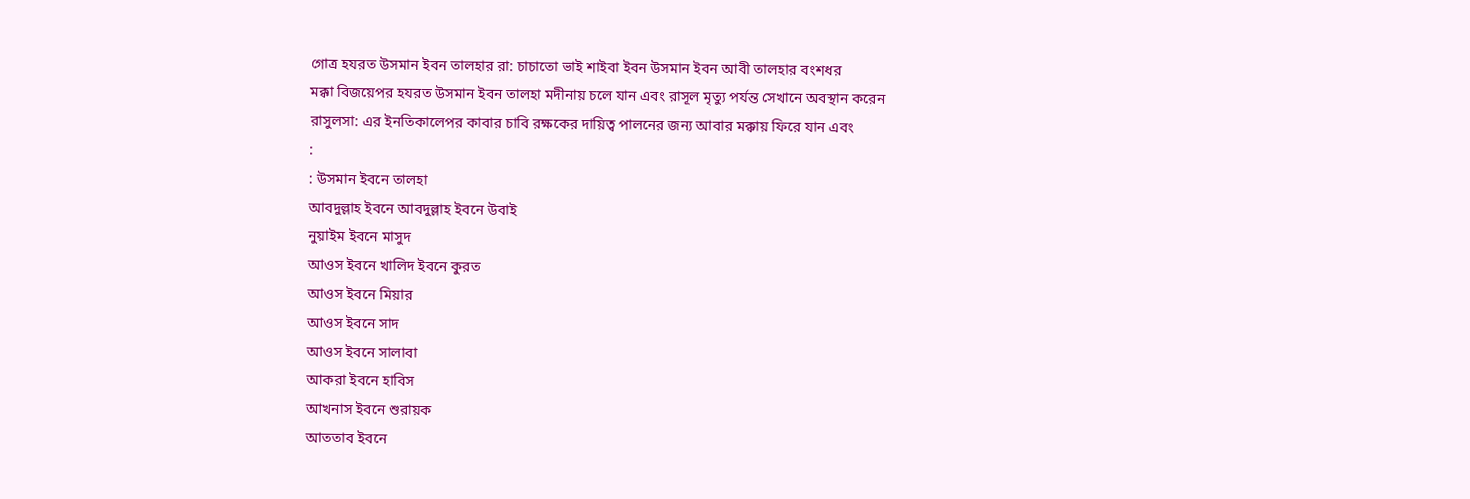গোত্র হযরত উসমান ইবন তালহার রা: চাচাতো ভাই শাইবা ইবন উসমান ইবন আবী তালহার বংশধর
মক্কা বিজয়েপর হযরত উসমান ইবন তালহা মদীনায় চলে যান এবং রাসূল মৃত্যু পর্যন্ত সেখানে অবস্থান করেন
রাসুলসা: এর ইনতিকালেপর কাবার চাবি রক্ষকের দায়িত্ব পালনের জন্য আবার মক্কায় ফিরে যান এবং
:
: উসমান ইবনে তালহা
আবদুল্লাহ ইবনে আবদুল্লাহ ইবনে উবাই
নুয়াইম ইবনে মাসুদ
আওস ইবনে খালিদ ইবনে কুরত
আওস ইবনে মিয়ার
আওস ইবনে সাদ
আওস ইবনে সালাবা
আকরা ইবনে হাবিস
আখনাস ইবনে শুরায়ক
আততাব ইবনে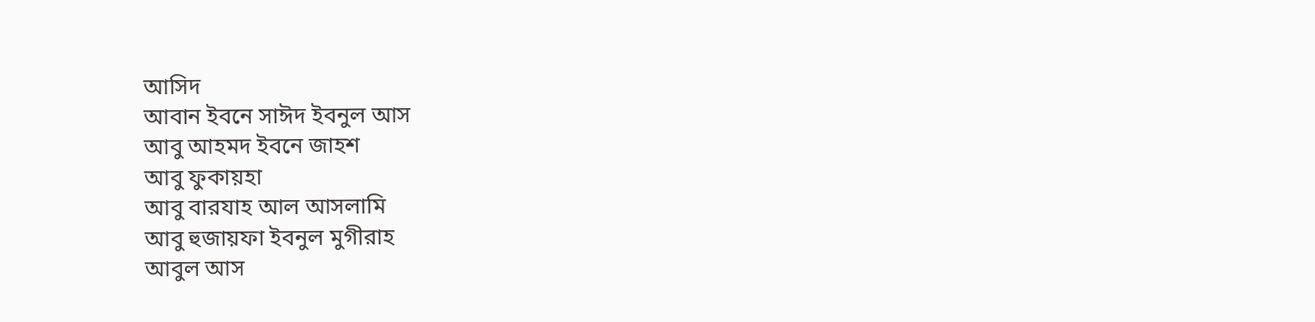আসিদ
আবান ইবনে সাঈদ ইবনুল আস
আবু আহমদ ইবনে জাহশ
আবু ফুকায়হা
আবু বারযাহ আল আসলামি
আবু হুজায়ফা ইবনুল মুগীরাহ
আবুল আস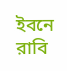ইবনে রাবি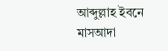আব্দুল্লাহ ইবনে মাসআদা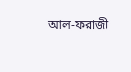আল-ফরাজী